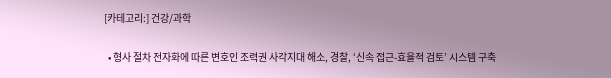[카테고리:] 건강/과학

  • 형사 절차 전자화에 따른 변호인 조력권 사각지대 해소, 경찰, ‘신속 접근-효율적 검토’ 시스템 구축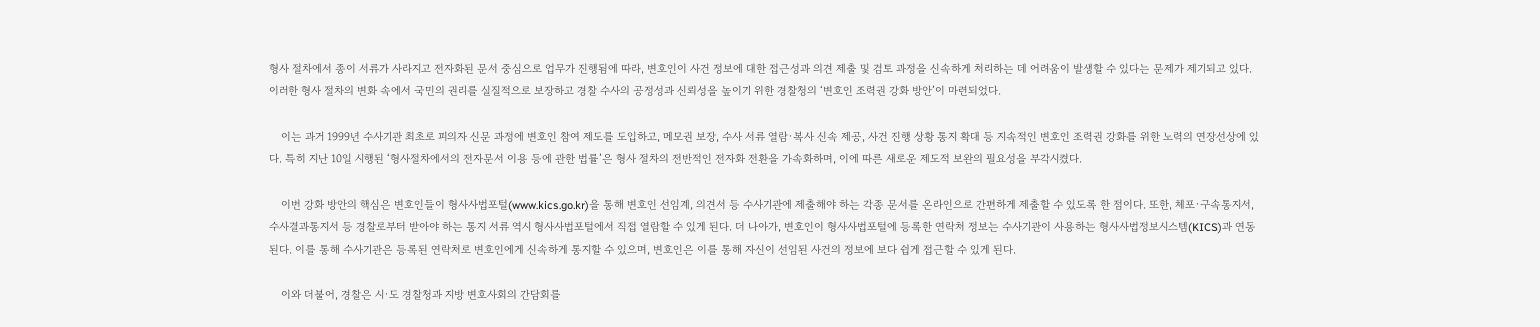형사 절차에서 종이 서류가 사라지고 전자화된 문서 중심으로 업무가 진행됨에 따라, 변호인이 사건 정보에 대한 접근성과 의견 제출 및 검토 과정을 신속하게 처리하는 데 어려움이 발생할 수 있다는 문제가 제기되고 있다. 이러한 형사 절차의 변화 속에서 국민의 권리를 실질적으로 보장하고 경찰 수사의 공정성과 신뢰성을 높이기 위한 경찰청의 ‘변호인 조력권 강화 방안’이 마련되었다.

    이는 과거 1999년 수사기관 최초로 피의자 신문 과정에 변호인 참여 제도를 도입하고, 메모권 보장, 수사 서류 열람·복사 신속 제공, 사건 진행 상황 통지 확대 등 지속적인 변호인 조력권 강화를 위한 노력의 연장선상에 있다. 특히 지난 10일 시행된 ‘형사절차에서의 전자문서 이용 등에 관한 법률’은 형사 절차의 전반적인 전자화 전환을 가속화하며, 이에 따른 새로운 제도적 보완의 필요성을 부각시켰다.

    이번 강화 방안의 핵심은 변호인들이 형사사법포털(www.kics.go.kr)을 통해 변호인 선임계, 의견서 등 수사기관에 제출해야 하는 각종 문서를 온라인으로 간편하게 제출할 수 있도록 한 점이다. 또한, 체포·구속통지서, 수사결과통지서 등 경찰로부터 받아야 하는 통지 서류 역시 형사사법포털에서 직접 열람할 수 있게 된다. 더 나아가, 변호인이 형사사법포털에 등록한 연락처 정보는 수사기관이 사용하는 형사사법정보시스템(KICS)과 연동된다. 이를 통해 수사기관은 등록된 연락처로 변호인에게 신속하게 통지할 수 있으며, 변호인은 이를 통해 자신이 선임된 사건의 정보에 보다 쉽게 접근할 수 있게 된다.

    이와 더불어, 경찰은 시·도 경찰청과 지방 변호사회의 간담회를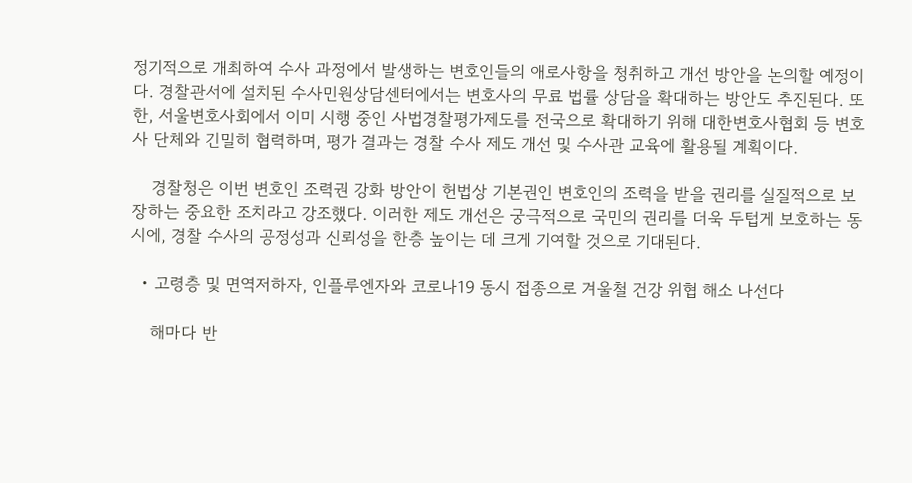정기적으로 개최하여 수사 과정에서 발생하는 변호인들의 애로사항을 청취하고 개선 방안을 논의할 예정이다. 경찰관서에 설치된 수사민원상담센터에서는 변호사의 무료 법률 상담을 확대하는 방안도 추진된다. 또한, 서울변호사회에서 이미 시행 중인 사법경찰평가제도를 전국으로 확대하기 위해 대한변호사협회 등 변호사 단체와 긴밀히 협력하며, 평가 결과는 경찰 수사 제도 개선 및 수사관 교육에 활용될 계획이다.

    경찰청은 이번 변호인 조력권 강화 방안이 헌법상 기본권인 변호인의 조력을 받을 권리를 실질적으로 보장하는 중요한 조치라고 강조했다. 이러한 제도 개선은 궁극적으로 국민의 권리를 더욱 두텁게 보호하는 동시에, 경찰 수사의 공정성과 신뢰성을 한층 높이는 데 크게 기여할 것으로 기대된다.

  • 고령층 및 면역저하자, 인플루엔자와 코로나19 동시 접종으로 겨울철 건강 위협 해소 나선다

    해마다 반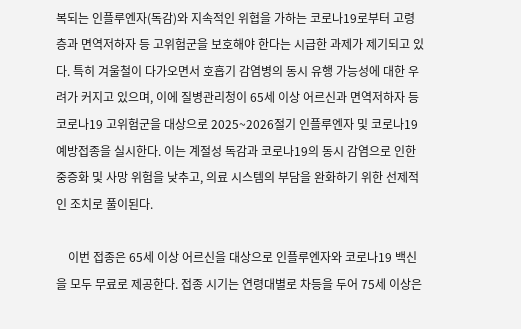복되는 인플루엔자(독감)와 지속적인 위협을 가하는 코로나19로부터 고령층과 면역저하자 등 고위험군을 보호해야 한다는 시급한 과제가 제기되고 있다. 특히 겨울철이 다가오면서 호흡기 감염병의 동시 유행 가능성에 대한 우려가 커지고 있으며, 이에 질병관리청이 65세 이상 어르신과 면역저하자 등 코로나19 고위험군을 대상으로 2025~2026절기 인플루엔자 및 코로나19 예방접종을 실시한다. 이는 계절성 독감과 코로나19의 동시 감염으로 인한 중증화 및 사망 위험을 낮추고, 의료 시스템의 부담을 완화하기 위한 선제적인 조치로 풀이된다.

    이번 접종은 65세 이상 어르신을 대상으로 인플루엔자와 코로나19 백신을 모두 무료로 제공한다. 접종 시기는 연령대별로 차등을 두어 75세 이상은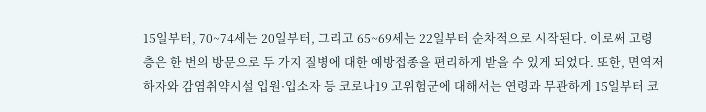15일부터, 70~74세는 20일부터, 그리고 65~69세는 22일부터 순차적으로 시작된다. 이로써 고령층은 한 번의 방문으로 두 가지 질병에 대한 예방접종을 편리하게 받을 수 있게 되었다. 또한, 면역저하자와 감염취약시설 입원·입소자 등 코로나19 고위험군에 대해서는 연령과 무관하게 15일부터 코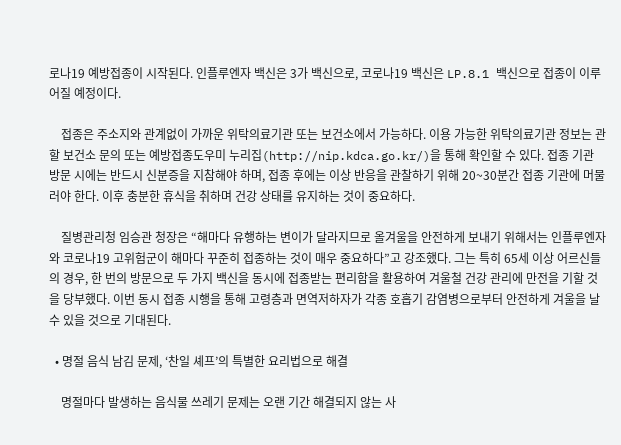로나19 예방접종이 시작된다. 인플루엔자 백신은 3가 백신으로, 코로나19 백신은 LP.8.1 백신으로 접종이 이루어질 예정이다.

    접종은 주소지와 관계없이 가까운 위탁의료기관 또는 보건소에서 가능하다. 이용 가능한 위탁의료기관 정보는 관할 보건소 문의 또는 예방접종도우미 누리집(http://nip.kdca.go.kr/)을 통해 확인할 수 있다. 접종 기관 방문 시에는 반드시 신분증을 지참해야 하며, 접종 후에는 이상 반응을 관찰하기 위해 20~30분간 접종 기관에 머물러야 한다. 이후 충분한 휴식을 취하며 건강 상태를 유지하는 것이 중요하다.

    질병관리청 임승관 청장은 “해마다 유행하는 변이가 달라지므로 올겨울을 안전하게 보내기 위해서는 인플루엔자와 코로나19 고위험군이 해마다 꾸준히 접종하는 것이 매우 중요하다”고 강조했다. 그는 특히 65세 이상 어르신들의 경우, 한 번의 방문으로 두 가지 백신을 동시에 접종받는 편리함을 활용하여 겨울철 건강 관리에 만전을 기할 것을 당부했다. 이번 동시 접종 시행을 통해 고령층과 면역저하자가 각종 호흡기 감염병으로부터 안전하게 겨울을 날 수 있을 것으로 기대된다.

  • 명절 음식 남김 문제, ‘찬일 셰프’의 특별한 요리법으로 해결

    명절마다 발생하는 음식물 쓰레기 문제는 오랜 기간 해결되지 않는 사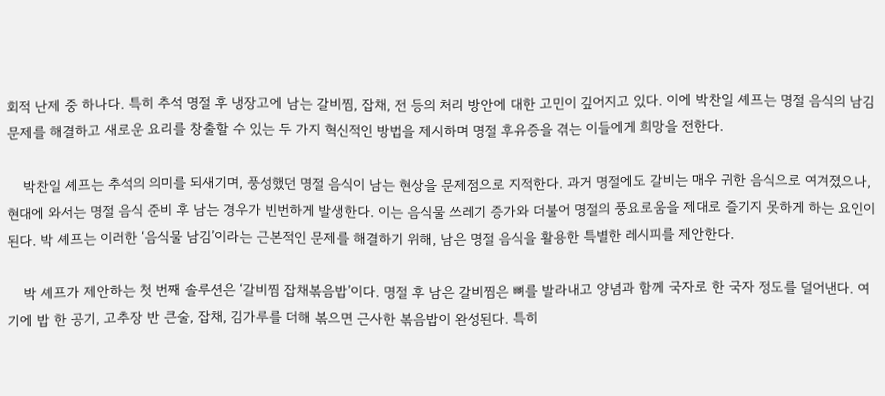회적 난제 중 하나다. 특히 추석 명절 후 냉장고에 남는 갈비찜, 잡채, 전 등의 처리 방안에 대한 고민이 깊어지고 있다. 이에 박찬일 셰프는 명절 음식의 남김 문제를 해결하고 새로운 요리를 창출할 수 있는 두 가지 혁신적인 방법을 제시하며 명절 후유증을 겪는 이들에게 희망을 전한다.

    박찬일 셰프는 추석의 의미를 되새기며, 풍성했던 명절 음식이 남는 현상을 문제점으로 지적한다. 과거 명절에도 갈비는 매우 귀한 음식으로 여겨졌으나, 현대에 와서는 명절 음식 준비 후 남는 경우가 빈번하게 발생한다. 이는 음식물 쓰레기 증가와 더불어 명절의 풍요로움을 제대로 즐기지 못하게 하는 요인이 된다. 박 셰프는 이러한 ‘음식물 남김’이라는 근본적인 문제를 해결하기 위해, 남은 명절 음식을 활용한 특별한 레시피를 제안한다.

    박 셰프가 제안하는 첫 번째 솔루션은 ‘갈비찜 잡채볶음밥’이다. 명절 후 남은 갈비찜은 뼈를 발라내고 양념과 함께 국자로 한 국자 정도를 덜어낸다. 여기에 밥 한 공기, 고추장 반 큰술, 잡채, 김가루를 더해 볶으면 근사한 볶음밥이 완성된다. 특히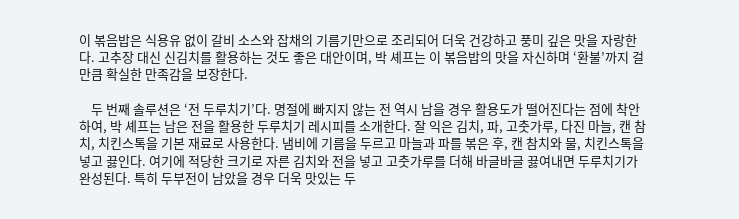이 볶음밥은 식용유 없이 갈비 소스와 잡채의 기름기만으로 조리되어 더욱 건강하고 풍미 깊은 맛을 자랑한다. 고추장 대신 신김치를 활용하는 것도 좋은 대안이며, 박 셰프는 이 볶음밥의 맛을 자신하며 ‘환불’까지 걸 만큼 확실한 만족감을 보장한다.

    두 번째 솔루션은 ‘전 두루치기’다. 명절에 빠지지 않는 전 역시 남을 경우 활용도가 떨어진다는 점에 착안하여, 박 셰프는 남은 전을 활용한 두루치기 레시피를 소개한다. 잘 익은 김치, 파, 고춧가루, 다진 마늘, 캔 참치, 치킨스톡을 기본 재료로 사용한다. 냄비에 기름을 두르고 마늘과 파를 볶은 후, 캔 참치와 물, 치킨스톡을 넣고 끓인다. 여기에 적당한 크기로 자른 김치와 전을 넣고 고춧가루를 더해 바글바글 끓여내면 두루치기가 완성된다. 특히 두부전이 남았을 경우 더욱 맛있는 두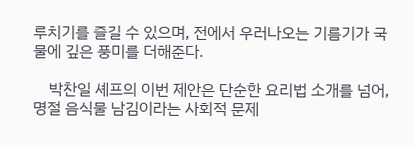루치기를 즐길 수 있으며, 전에서 우러나오는 기름기가 국물에 깊은 풍미를 더해준다.

    박찬일 셰프의 이번 제안은 단순한 요리법 소개를 넘어, 명절 음식물 남김이라는 사회적 문제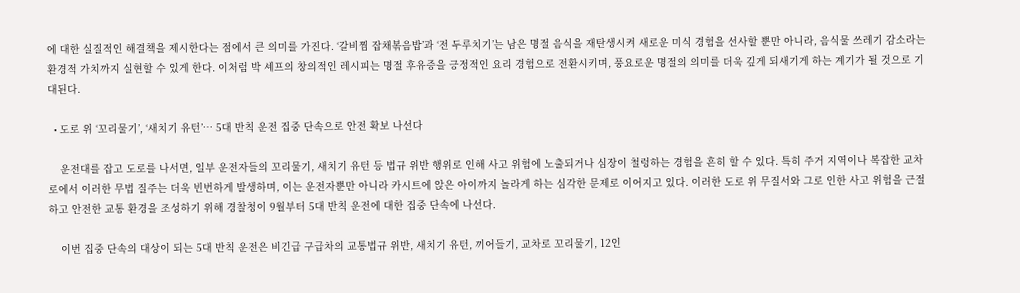에 대한 실질적인 해결책을 제시한다는 점에서 큰 의미를 가진다. ‘갈비찜 잡채볶음밥’과 ‘전 두루치기’는 남은 명절 음식을 재탄생시켜 새로운 미식 경험을 선사할 뿐만 아니라, 음식물 쓰레기 감소라는 환경적 가치까지 실현할 수 있게 한다. 이처럼 박 셰프의 창의적인 레시피는 명절 후유증을 긍정적인 요리 경험으로 전환시키며, 풍요로운 명절의 의미를 더욱 깊게 되새기게 하는 계기가 될 것으로 기대된다.

  • 도로 위 ‘꼬리물기’, ‘새치기 유턴’… 5대 반칙 운전 집중 단속으로 안전 확보 나선다

    운전대를 잡고 도로를 나서면, 일부 운전자들의 꼬리물기, 새치기 유턴 등 법규 위반 행위로 인해 사고 위험에 노출되거나 심장이 철렁하는 경험을 흔히 할 수 있다. 특히 주거 지역이나 복잡한 교차로에서 이러한 무법 질주는 더욱 빈번하게 발생하며, 이는 운전자뿐만 아니라 카시트에 앉은 아이까지 놀라게 하는 심각한 문제로 이어지고 있다. 이러한 도로 위 무질서와 그로 인한 사고 위험을 근절하고 안전한 교통 환경을 조성하기 위해 경찰청이 9월부터 5대 반칙 운전에 대한 집중 단속에 나선다.

    이번 집중 단속의 대상이 되는 5대 반칙 운전은 비긴급 구급차의 교통법규 위반, 새치기 유턴, 끼어들기, 교차로 꼬리물기, 12인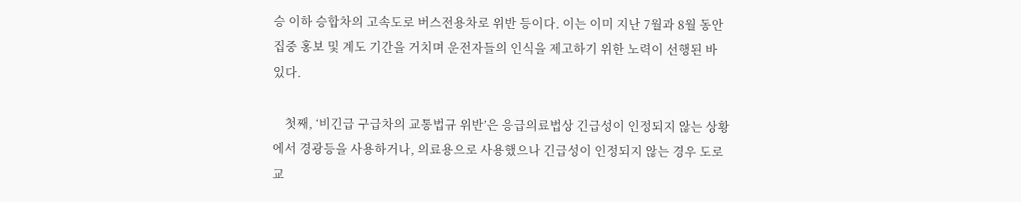승 이하 승합차의 고속도로 버스전용차로 위반 등이다. 이는 이미 지난 7월과 8월 동안 집중 홍보 및 계도 기간을 거치며 운전자들의 인식을 제고하기 위한 노력이 선행된 바 있다.

    첫째, ‘비긴급 구급차의 교통법규 위반’은 응급의료법상 긴급성이 인정되지 않는 상황에서 경광등을 사용하거나, 의료용으로 사용했으나 긴급성이 인정되지 않는 경우 도로교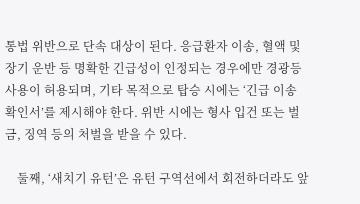통법 위반으로 단속 대상이 된다. 응급환자 이송, 혈액 및 장기 운반 등 명확한 긴급성이 인정되는 경우에만 경광등 사용이 허용되며, 기타 목적으로 탑승 시에는 ‘긴급 이송 확인서’를 제시해야 한다. 위반 시에는 형사 입건 또는 벌금, 징역 등의 처벌을 받을 수 있다.

    둘째, ‘새치기 유턴’은 유턴 구역선에서 회전하더라도 앞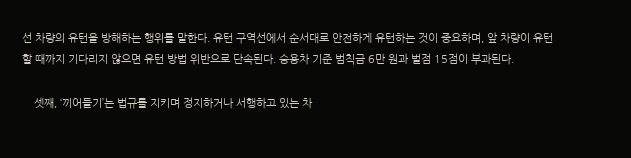선 차량의 유턴을 방해하는 행위를 말한다. 유턴 구역선에서 순서대로 안전하게 유턴하는 것이 중요하며, 앞 차량이 유턴할 때까지 기다리지 않으면 유턴 방법 위반으로 단속된다. 승용차 기준 범칙금 6만 원과 벌점 15점이 부과된다.

    셋째, ‘끼어들기’는 법규를 지키며 정지하거나 서행하고 있는 차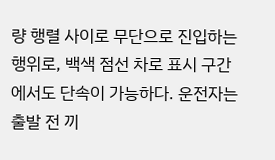량 행렬 사이로 무단으로 진입하는 행위로, 백색 점선 차로 표시 구간에서도 단속이 가능하다. 운전자는 출발 전 끼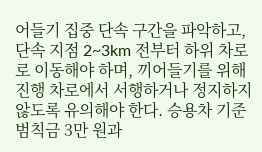어들기 집중 단속 구간을 파악하고, 단속 지점 2~3km 전부터 하위 차로로 이동해야 하며, 끼어들기를 위해 진행 차로에서 서행하거나 정지하지 않도록 유의해야 한다. 승용차 기준 범칙금 3만 원과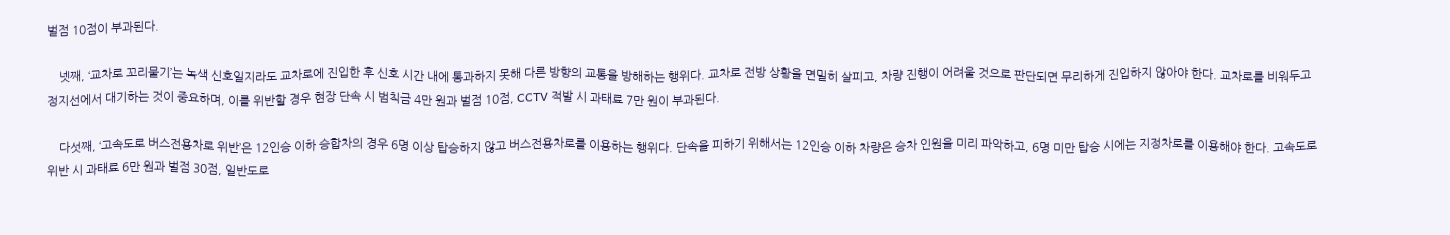벌점 10점이 부과된다.

    넷째, ‘교차로 꼬리물기’는 녹색 신호일지라도 교차로에 진입한 후 신호 시간 내에 통과하지 못해 다른 방향의 교통을 방해하는 행위다. 교차로 전방 상황을 면밀히 살피고, 차량 진행이 어려울 것으로 판단되면 무리하게 진입하지 않아야 한다. 교차로를 비워두고 정지선에서 대기하는 것이 중요하며, 이를 위반할 경우 현장 단속 시 범칙금 4만 원과 벌점 10점, CCTV 적발 시 과태료 7만 원이 부과된다.

    다섯째, ‘고속도로 버스전용차로 위반’은 12인승 이하 승합차의 경우 6명 이상 탑승하지 않고 버스전용차로를 이용하는 행위다. 단속을 피하기 위해서는 12인승 이하 차량은 승차 인원을 미리 파악하고, 6명 미만 탑승 시에는 지정차로를 이용해야 한다. 고속도로 위반 시 과태료 6만 원과 벌점 30점, 일반도로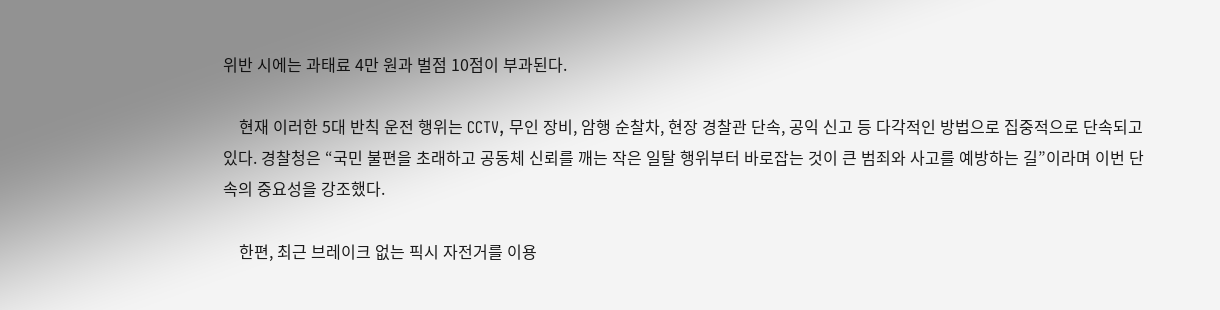위반 시에는 과태료 4만 원과 벌점 10점이 부과된다.

    현재 이러한 5대 반칙 운전 행위는 CCTV, 무인 장비, 암행 순찰차, 현장 경찰관 단속, 공익 신고 등 다각적인 방법으로 집중적으로 단속되고 있다. 경찰청은 “국민 불편을 초래하고 공동체 신뢰를 깨는 작은 일탈 행위부터 바로잡는 것이 큰 범죄와 사고를 예방하는 길”이라며 이번 단속의 중요성을 강조했다.

    한편, 최근 브레이크 없는 픽시 자전거를 이용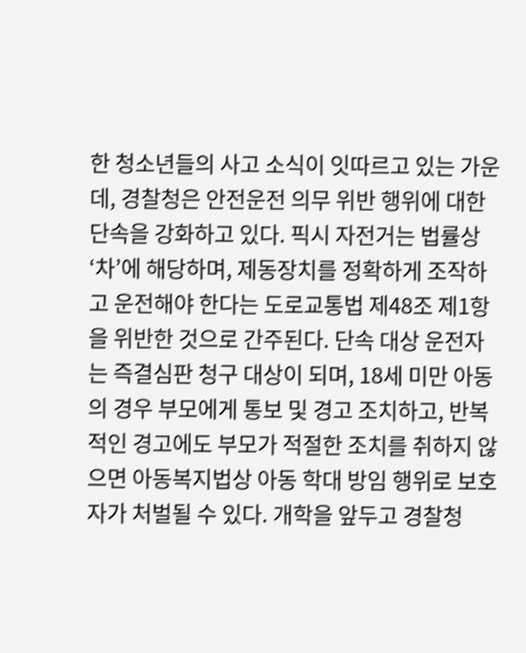한 청소년들의 사고 소식이 잇따르고 있는 가운데, 경찰청은 안전운전 의무 위반 행위에 대한 단속을 강화하고 있다. 픽시 자전거는 법률상 ‘차’에 해당하며, 제동장치를 정확하게 조작하고 운전해야 한다는 도로교통법 제48조 제1항을 위반한 것으로 간주된다. 단속 대상 운전자는 즉결심판 청구 대상이 되며, 18세 미만 아동의 경우 부모에게 통보 및 경고 조치하고, 반복적인 경고에도 부모가 적절한 조치를 취하지 않으면 아동복지법상 아동 학대 방임 행위로 보호자가 처벌될 수 있다. 개학을 앞두고 경찰청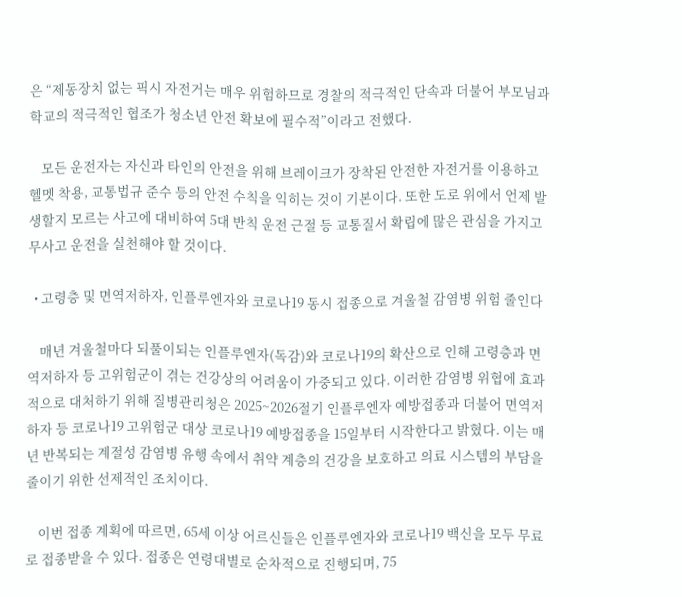은 “제동장치 없는 픽시 자전거는 매우 위험하므로 경찰의 적극적인 단속과 더불어 부모님과 학교의 적극적인 협조가 청소년 안전 확보에 필수적”이라고 전했다.

    모든 운전자는 자신과 타인의 안전을 위해 브레이크가 장착된 안전한 자전거를 이용하고 헬멧 착용, 교통법규 준수 등의 안전 수칙을 익히는 것이 기본이다. 또한 도로 위에서 언제 발생할지 모르는 사고에 대비하여 5대 반칙 운전 근절 등 교통질서 확립에 많은 관심을 가지고 무사고 운전을 실천해야 할 것이다.

  • 고령층 및 면역저하자, 인플루엔자와 코로나19 동시 접종으로 겨울철 감염병 위험 줄인다

    매년 겨울철마다 되풀이되는 인플루엔자(독감)와 코로나19의 확산으로 인해 고령층과 면역저하자 등 고위험군이 겪는 건강상의 어려움이 가중되고 있다. 이러한 감염병 위협에 효과적으로 대처하기 위해 질병관리청은 2025~2026절기 인플루엔자 예방접종과 더불어 면역저하자 등 코로나19 고위험군 대상 코로나19 예방접종을 15일부터 시작한다고 밝혔다. 이는 매년 반복되는 계절성 감염병 유행 속에서 취약 계층의 건강을 보호하고 의료 시스템의 부담을 줄이기 위한 선제적인 조치이다.

    이번 접종 계획에 따르면, 65세 이상 어르신들은 인플루엔자와 코로나19 백신을 모두 무료로 접종받을 수 있다. 접종은 연령대별로 순차적으로 진행되며, 75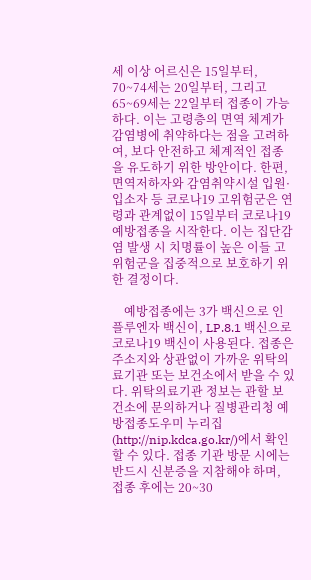세 이상 어르신은 15일부터, 70~74세는 20일부터, 그리고 65~69세는 22일부터 접종이 가능하다. 이는 고령층의 면역 체계가 감염병에 취약하다는 점을 고려하여, 보다 안전하고 체계적인 접종을 유도하기 위한 방안이다. 한편, 면역저하자와 감염취약시설 입원·입소자 등 코로나19 고위험군은 연령과 관계없이 15일부터 코로나19 예방접종을 시작한다. 이는 집단감염 발생 시 치명률이 높은 이들 고위험군을 집중적으로 보호하기 위한 결정이다.

    예방접종에는 3가 백신으로 인플루엔자 백신이, LP.8.1 백신으로 코로나19 백신이 사용된다. 접종은 주소지와 상관없이 가까운 위탁의료기관 또는 보건소에서 받을 수 있다. 위탁의료기관 정보는 관할 보건소에 문의하거나 질병관리청 예방접종도우미 누리집(http://nip.kdca.go.kr/)에서 확인할 수 있다. 접종 기관 방문 시에는 반드시 신분증을 지참해야 하며, 접종 후에는 20~30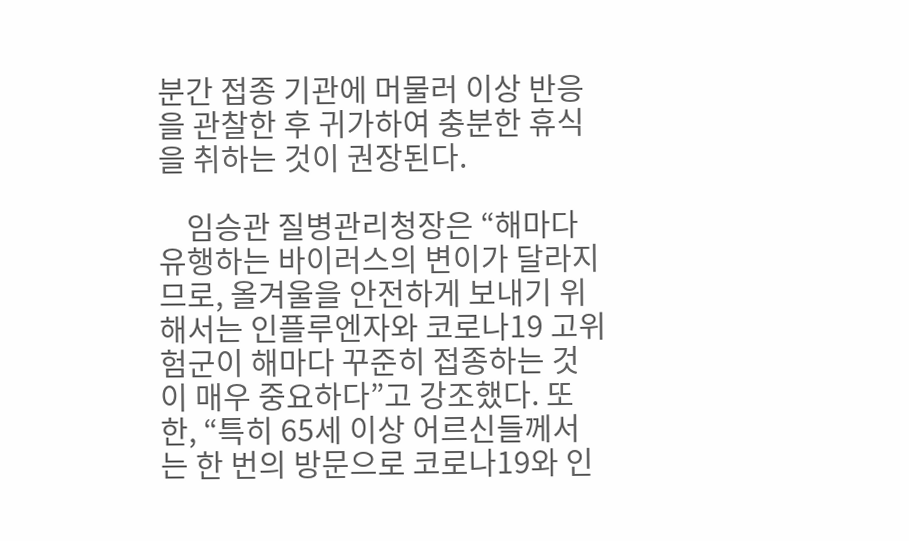분간 접종 기관에 머물러 이상 반응을 관찰한 후 귀가하여 충분한 휴식을 취하는 것이 권장된다.

    임승관 질병관리청장은 “해마다 유행하는 바이러스의 변이가 달라지므로, 올겨울을 안전하게 보내기 위해서는 인플루엔자와 코로나19 고위험군이 해마다 꾸준히 접종하는 것이 매우 중요하다”고 강조했다. 또한, “특히 65세 이상 어르신들께서는 한 번의 방문으로 코로나19와 인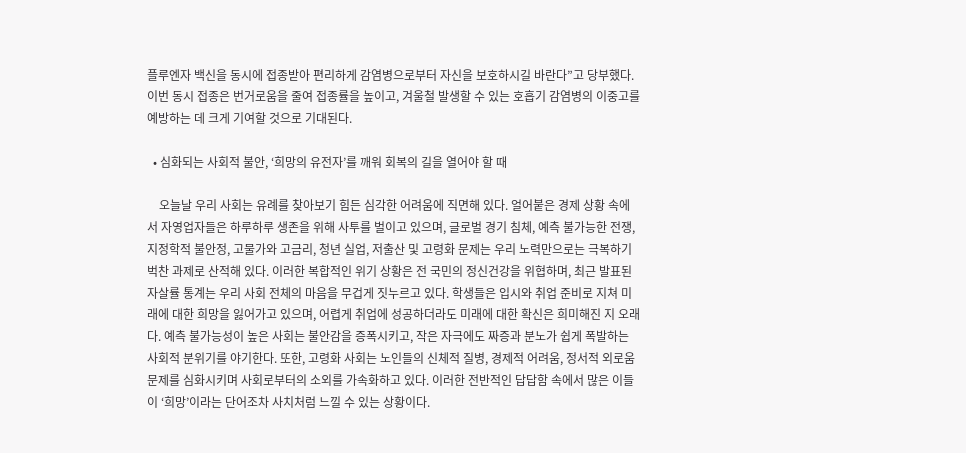플루엔자 백신을 동시에 접종받아 편리하게 감염병으로부터 자신을 보호하시길 바란다”고 당부했다. 이번 동시 접종은 번거로움을 줄여 접종률을 높이고, 겨울철 발생할 수 있는 호흡기 감염병의 이중고를 예방하는 데 크게 기여할 것으로 기대된다.

  • 심화되는 사회적 불안, ‘희망의 유전자’를 깨워 회복의 길을 열어야 할 때

    오늘날 우리 사회는 유례를 찾아보기 힘든 심각한 어려움에 직면해 있다. 얼어붙은 경제 상황 속에서 자영업자들은 하루하루 생존을 위해 사투를 벌이고 있으며, 글로벌 경기 침체, 예측 불가능한 전쟁, 지정학적 불안정, 고물가와 고금리, 청년 실업, 저출산 및 고령화 문제는 우리 노력만으로는 극복하기 벅찬 과제로 산적해 있다. 이러한 복합적인 위기 상황은 전 국민의 정신건강을 위협하며, 최근 발표된 자살률 통계는 우리 사회 전체의 마음을 무겁게 짓누르고 있다. 학생들은 입시와 취업 준비로 지쳐 미래에 대한 희망을 잃어가고 있으며, 어렵게 취업에 성공하더라도 미래에 대한 확신은 희미해진 지 오래다. 예측 불가능성이 높은 사회는 불안감을 증폭시키고, 작은 자극에도 짜증과 분노가 쉽게 폭발하는 사회적 분위기를 야기한다. 또한, 고령화 사회는 노인들의 신체적 질병, 경제적 어려움, 정서적 외로움 문제를 심화시키며 사회로부터의 소외를 가속화하고 있다. 이러한 전반적인 답답함 속에서 많은 이들이 ‘희망’이라는 단어조차 사치처럼 느낄 수 있는 상황이다.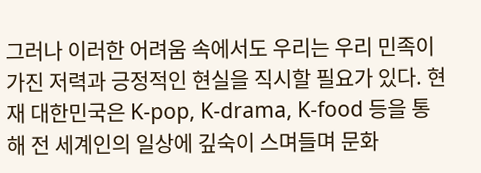그러나 이러한 어려움 속에서도 우리는 우리 민족이 가진 저력과 긍정적인 현실을 직시할 필요가 있다. 현재 대한민국은 K-pop, K-drama, K-food 등을 통해 전 세계인의 일상에 깊숙이 스며들며 문화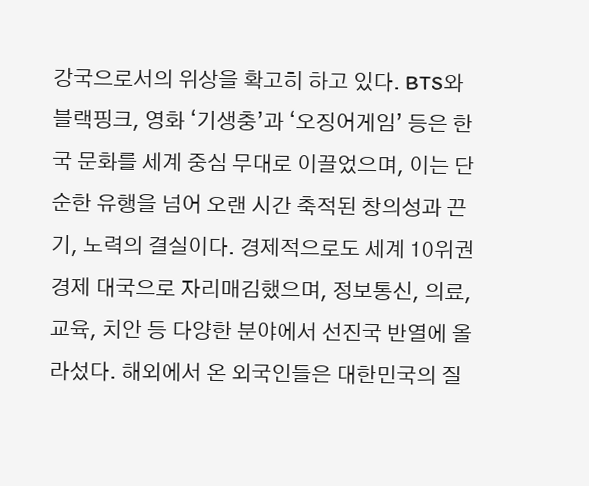강국으로서의 위상을 확고히 하고 있다. BTS와 블랙핑크, 영화 ‘기생충’과 ‘오징어게임’ 등은 한국 문화를 세계 중심 무대로 이끌었으며, 이는 단순한 유행을 넘어 오랜 시간 축적된 창의성과 끈기, 노력의 결실이다. 경제적으로도 세계 10위권 경제 대국으로 자리매김했으며, 정보통신, 의료, 교육, 치안 등 다양한 분야에서 선진국 반열에 올라섰다. 해외에서 온 외국인들은 대한민국의 질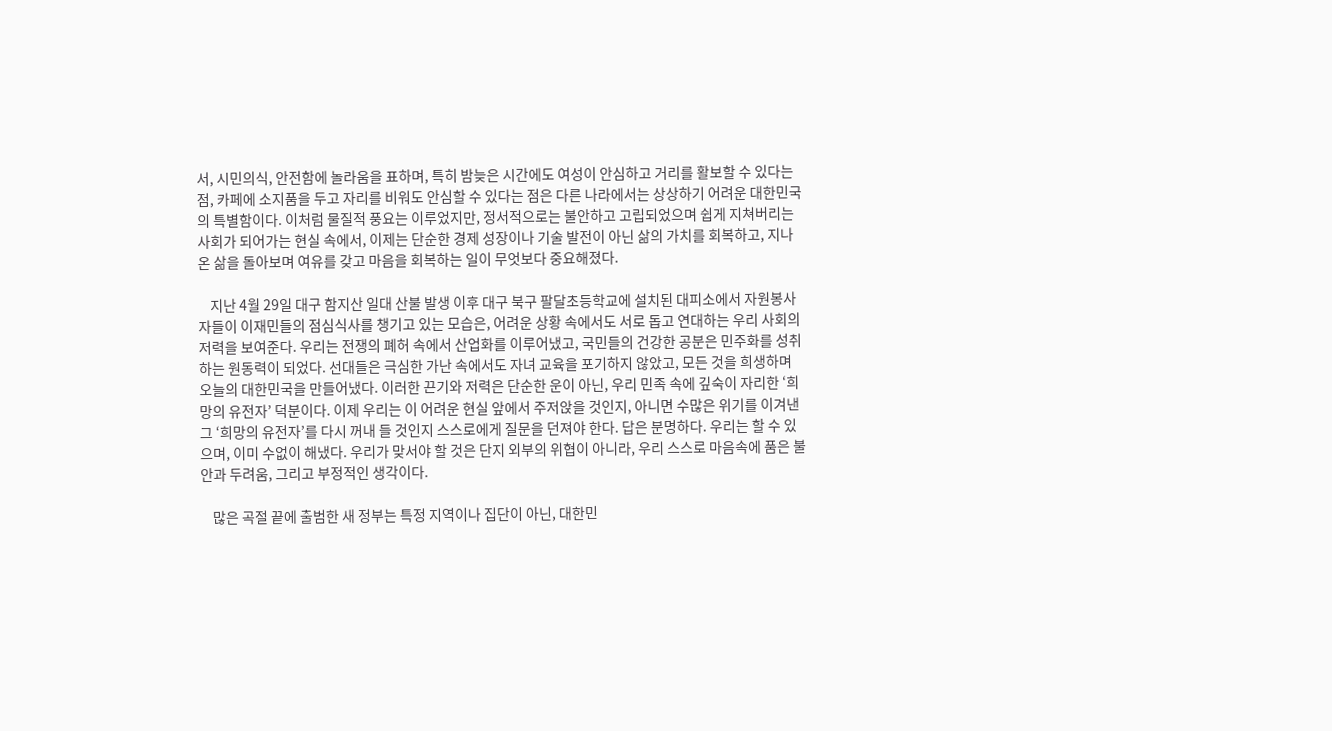서, 시민의식, 안전함에 놀라움을 표하며, 특히 밤늦은 시간에도 여성이 안심하고 거리를 활보할 수 있다는 점, 카페에 소지품을 두고 자리를 비워도 안심할 수 있다는 점은 다른 나라에서는 상상하기 어려운 대한민국의 특별함이다. 이처럼 물질적 풍요는 이루었지만, 정서적으로는 불안하고 고립되었으며 쉽게 지쳐버리는 사회가 되어가는 현실 속에서, 이제는 단순한 경제 성장이나 기술 발전이 아닌 삶의 가치를 회복하고, 지나온 삶을 돌아보며 여유를 갖고 마음을 회복하는 일이 무엇보다 중요해졌다.

    지난 4월 29일 대구 함지산 일대 산불 발생 이후 대구 북구 팔달초등학교에 설치된 대피소에서 자원봉사자들이 이재민들의 점심식사를 챙기고 있는 모습은, 어려운 상황 속에서도 서로 돕고 연대하는 우리 사회의 저력을 보여준다. 우리는 전쟁의 폐허 속에서 산업화를 이루어냈고, 국민들의 건강한 공분은 민주화를 성취하는 원동력이 되었다. 선대들은 극심한 가난 속에서도 자녀 교육을 포기하지 않았고, 모든 것을 희생하며 오늘의 대한민국을 만들어냈다. 이러한 끈기와 저력은 단순한 운이 아닌, 우리 민족 속에 깊숙이 자리한 ‘희망의 유전자’ 덕분이다. 이제 우리는 이 어려운 현실 앞에서 주저앉을 것인지, 아니면 수많은 위기를 이겨낸 그 ‘희망의 유전자’를 다시 꺼내 들 것인지 스스로에게 질문을 던져야 한다. 답은 분명하다. 우리는 할 수 있으며, 이미 수없이 해냈다. 우리가 맞서야 할 것은 단지 외부의 위협이 아니라, 우리 스스로 마음속에 품은 불안과 두려움, 그리고 부정적인 생각이다.

    많은 곡절 끝에 출범한 새 정부는 특정 지역이나 집단이 아닌, 대한민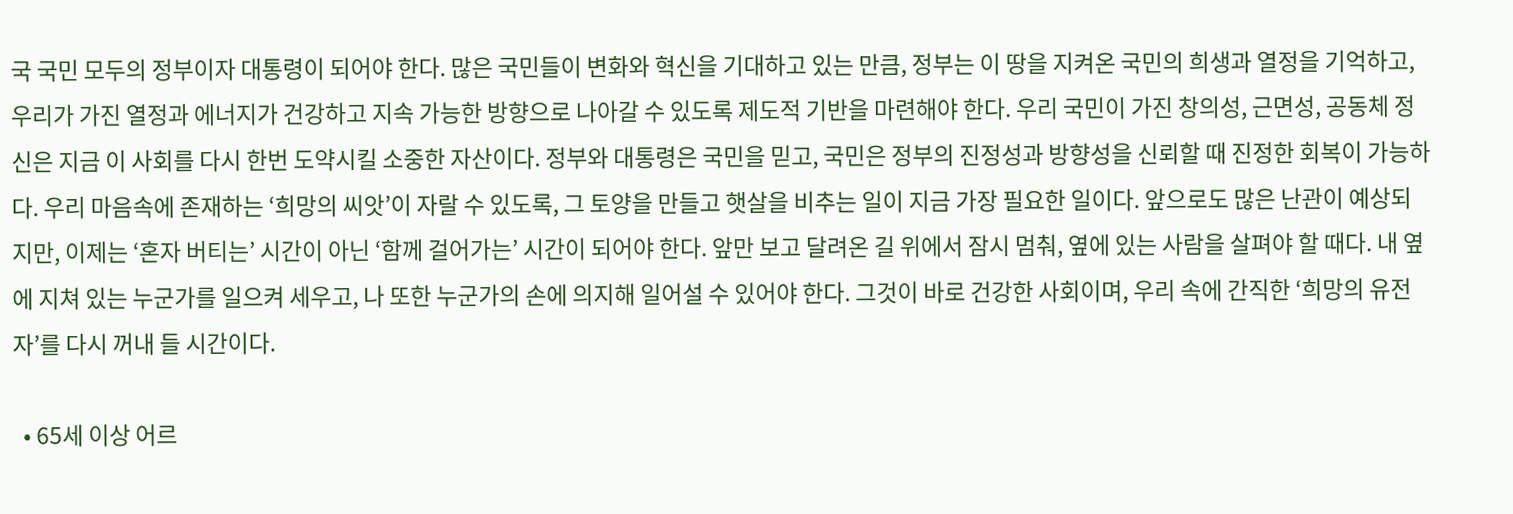국 국민 모두의 정부이자 대통령이 되어야 한다. 많은 국민들이 변화와 혁신을 기대하고 있는 만큼, 정부는 이 땅을 지켜온 국민의 희생과 열정을 기억하고, 우리가 가진 열정과 에너지가 건강하고 지속 가능한 방향으로 나아갈 수 있도록 제도적 기반을 마련해야 한다. 우리 국민이 가진 창의성, 근면성, 공동체 정신은 지금 이 사회를 다시 한번 도약시킬 소중한 자산이다. 정부와 대통령은 국민을 믿고, 국민은 정부의 진정성과 방향성을 신뢰할 때 진정한 회복이 가능하다. 우리 마음속에 존재하는 ‘희망의 씨앗’이 자랄 수 있도록, 그 토양을 만들고 햇살을 비추는 일이 지금 가장 필요한 일이다. 앞으로도 많은 난관이 예상되지만, 이제는 ‘혼자 버티는’ 시간이 아닌 ‘함께 걸어가는’ 시간이 되어야 한다. 앞만 보고 달려온 길 위에서 잠시 멈춰, 옆에 있는 사람을 살펴야 할 때다. 내 옆에 지쳐 있는 누군가를 일으켜 세우고, 나 또한 누군가의 손에 의지해 일어설 수 있어야 한다. 그것이 바로 건강한 사회이며, 우리 속에 간직한 ‘희망의 유전자’를 다시 꺼내 들 시간이다.

  • 65세 이상 어르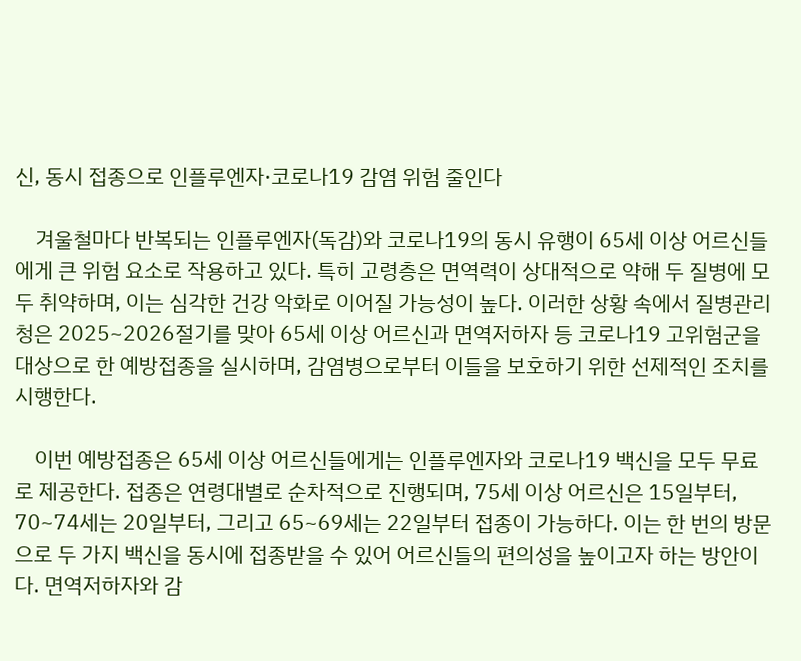신, 동시 접종으로 인플루엔자·코로나19 감염 위험 줄인다

    겨울철마다 반복되는 인플루엔자(독감)와 코로나19의 동시 유행이 65세 이상 어르신들에게 큰 위험 요소로 작용하고 있다. 특히 고령층은 면역력이 상대적으로 약해 두 질병에 모두 취약하며, 이는 심각한 건강 악화로 이어질 가능성이 높다. 이러한 상황 속에서 질병관리청은 2025~2026절기를 맞아 65세 이상 어르신과 면역저하자 등 코로나19 고위험군을 대상으로 한 예방접종을 실시하며, 감염병으로부터 이들을 보호하기 위한 선제적인 조치를 시행한다.

    이번 예방접종은 65세 이상 어르신들에게는 인플루엔자와 코로나19 백신을 모두 무료로 제공한다. 접종은 연령대별로 순차적으로 진행되며, 75세 이상 어르신은 15일부터, 70~74세는 20일부터, 그리고 65~69세는 22일부터 접종이 가능하다. 이는 한 번의 방문으로 두 가지 백신을 동시에 접종받을 수 있어 어르신들의 편의성을 높이고자 하는 방안이다. 면역저하자와 감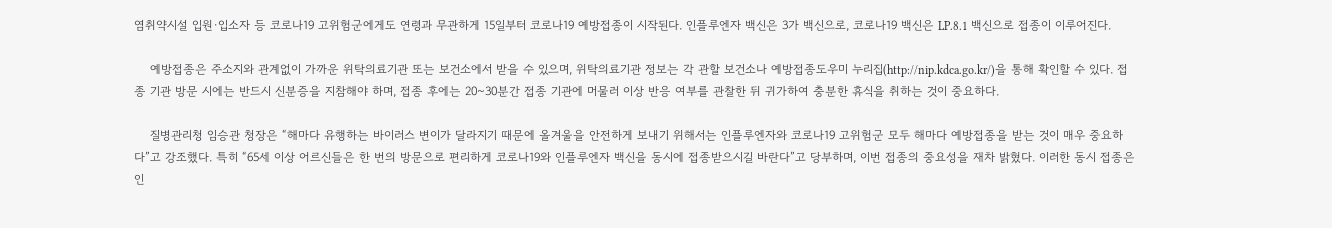염취약시설 입원·입소자 등 코로나19 고위험군에게도 연령과 무관하게 15일부터 코로나19 예방접종이 시작된다. 인플루엔자 백신은 3가 백신으로, 코로나19 백신은 LP.8.1 백신으로 접종이 이루어진다.

    예방접종은 주소지와 관계없이 가까운 위탁의료기관 또는 보건소에서 받을 수 있으며, 위탁의료기관 정보는 각 관할 보건소나 예방접종도우미 누리집(http://nip.kdca.go.kr/)을 통해 확인할 수 있다. 접종 기관 방문 시에는 반드시 신분증을 지참해야 하며, 접종 후에는 20~30분간 접종 기관에 머물러 이상 반응 여부를 관찰한 뒤 귀가하여 충분한 휴식을 취하는 것이 중요하다.

    질병관리청 임승관 청장은 “해마다 유행하는 바이러스 변이가 달라지기 때문에 올겨울을 안전하게 보내기 위해서는 인플루엔자와 코로나19 고위험군 모두 해마다 예방접종을 받는 것이 매우 중요하다”고 강조했다. 특히 “65세 이상 어르신들은 한 번의 방문으로 편리하게 코로나19와 인플루엔자 백신을 동시에 접종받으시길 바란다”고 당부하며, 이번 접종의 중요성을 재차 밝혔다. 이러한 동시 접종은 인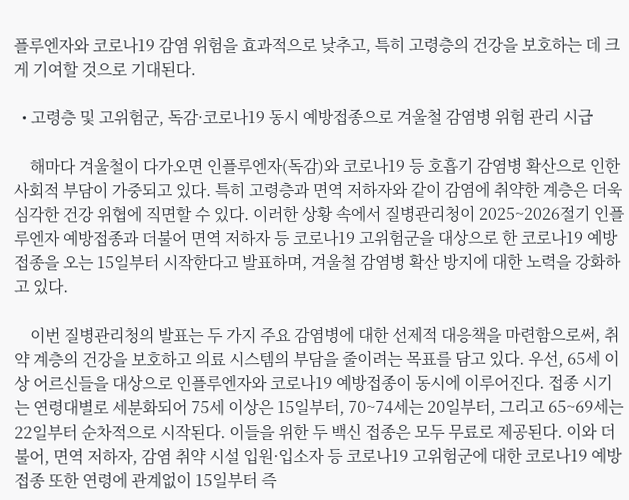플루엔자와 코로나19 감염 위험을 효과적으로 낮추고, 특히 고령층의 건강을 보호하는 데 크게 기여할 것으로 기대된다.

  • 고령층 및 고위험군, 독감·코로나19 동시 예방접종으로 겨울철 감염병 위험 관리 시급

    해마다 겨울철이 다가오면 인플루엔자(독감)와 코로나19 등 호흡기 감염병 확산으로 인한 사회적 부담이 가중되고 있다. 특히 고령층과 면역 저하자와 같이 감염에 취약한 계층은 더욱 심각한 건강 위협에 직면할 수 있다. 이러한 상황 속에서 질병관리청이 2025~2026절기 인플루엔자 예방접종과 더불어 면역 저하자 등 코로나19 고위험군을 대상으로 한 코로나19 예방접종을 오는 15일부터 시작한다고 발표하며, 겨울철 감염병 확산 방지에 대한 노력을 강화하고 있다.

    이번 질병관리청의 발표는 두 가지 주요 감염병에 대한 선제적 대응책을 마련함으로써, 취약 계층의 건강을 보호하고 의료 시스템의 부담을 줄이려는 목표를 담고 있다. 우선, 65세 이상 어르신들을 대상으로 인플루엔자와 코로나19 예방접종이 동시에 이루어진다. 접종 시기는 연령대별로 세분화되어 75세 이상은 15일부터, 70~74세는 20일부터, 그리고 65~69세는 22일부터 순차적으로 시작된다. 이들을 위한 두 백신 접종은 모두 무료로 제공된다. 이와 더불어, 면역 저하자, 감염 취약 시설 입원·입소자 등 코로나19 고위험군에 대한 코로나19 예방접종 또한 연령에 관계없이 15일부터 즉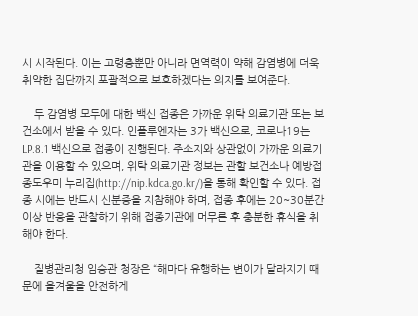시 시작된다. 이는 고령층뿐만 아니라 면역력이 약해 감염병에 더욱 취약한 집단까지 포괄적으로 보호하겠다는 의지를 보여준다.

    두 감염병 모두에 대한 백신 접종은 가까운 위탁 의료기관 또는 보건소에서 받을 수 있다. 인플루엔자는 3가 백신으로, 코로나19는 LP.8.1 백신으로 접종이 진행된다. 주소지와 상관없이 가까운 의료기관을 이용할 수 있으며, 위탁 의료기관 정보는 관할 보건소나 예방접종도우미 누리집(http://nip.kdca.go.kr/)을 통해 확인할 수 있다. 접종 시에는 반드시 신분증을 지참해야 하며, 접종 후에는 20~30분간 이상 반응을 관찰하기 위해 접종기관에 머무른 후 충분한 휴식을 취해야 한다.

    질병관리청 임승관 청장은 “해마다 유행하는 변이가 달라지기 때문에 올겨울을 안전하게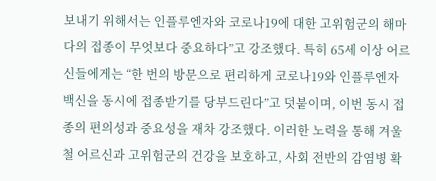보내기 위해서는 인플루엔자와 코로나19에 대한 고위험군의 해마다의 접종이 무엇보다 중요하다”고 강조했다. 특히 65세 이상 어르신들에게는 “한 번의 방문으로 편리하게 코로나19와 인플루엔자 백신을 동시에 접종받기를 당부드린다”고 덧붙이며, 이번 동시 접종의 편의성과 중요성을 재차 강조했다. 이러한 노력을 통해 겨울철 어르신과 고위험군의 건강을 보호하고, 사회 전반의 감염병 확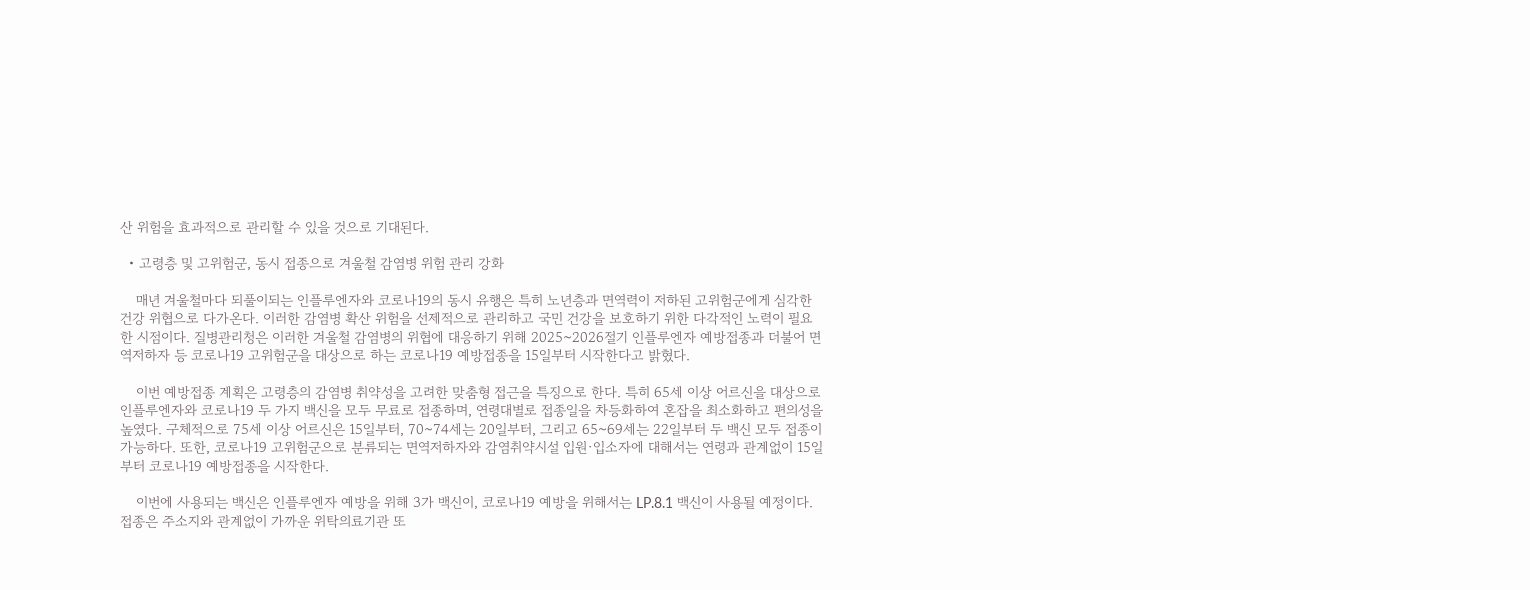산 위험을 효과적으로 관리할 수 있을 것으로 기대된다.

  • 고령층 및 고위험군, 동시 접종으로 겨울철 감염병 위험 관리 강화

    매년 겨울철마다 되풀이되는 인플루엔자와 코로나19의 동시 유행은 특히 노년층과 면역력이 저하된 고위험군에게 심각한 건강 위협으로 다가온다. 이러한 감염병 확산 위험을 선제적으로 관리하고 국민 건강을 보호하기 위한 다각적인 노력이 필요한 시점이다. 질병관리청은 이러한 겨울철 감염병의 위협에 대응하기 위해 2025~2026절기 인플루엔자 예방접종과 더불어 면역저하자 등 코로나19 고위험군을 대상으로 하는 코로나19 예방접종을 15일부터 시작한다고 밝혔다.

    이번 예방접종 계획은 고령층의 감염병 취약성을 고려한 맞춤형 접근을 특징으로 한다. 특히 65세 이상 어르신을 대상으로 인플루엔자와 코로나19 두 가지 백신을 모두 무료로 접종하며, 연령대별로 접종일을 차등화하여 혼잡을 최소화하고 편의성을 높였다. 구체적으로 75세 이상 어르신은 15일부터, 70~74세는 20일부터, 그리고 65~69세는 22일부터 두 백신 모두 접종이 가능하다. 또한, 코로나19 고위험군으로 분류되는 면역저하자와 감염취약시설 입원·입소자에 대해서는 연령과 관계없이 15일부터 코로나19 예방접종을 시작한다.

    이번에 사용되는 백신은 인플루엔자 예방을 위해 3가 백신이, 코로나19 예방을 위해서는 LP.8.1 백신이 사용될 예정이다. 접종은 주소지와 관계없이 가까운 위탁의료기관 또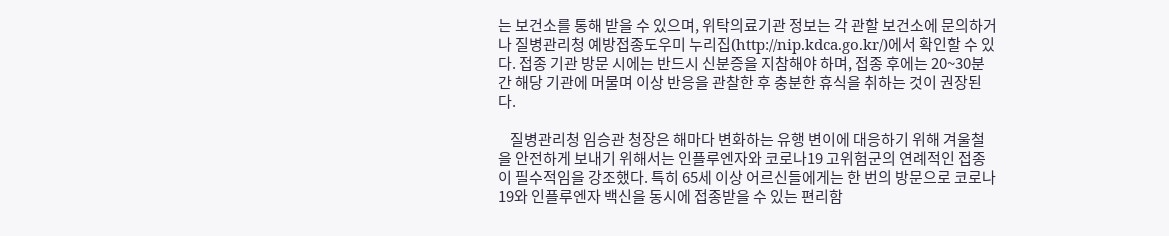는 보건소를 통해 받을 수 있으며, 위탁의료기관 정보는 각 관할 보건소에 문의하거나 질병관리청 예방접종도우미 누리집(http://nip.kdca.go.kr/)에서 확인할 수 있다. 접종 기관 방문 시에는 반드시 신분증을 지참해야 하며, 접종 후에는 20~30분간 해당 기관에 머물며 이상 반응을 관찰한 후 충분한 휴식을 취하는 것이 권장된다.

    질병관리청 임승관 청장은 해마다 변화하는 유행 변이에 대응하기 위해 겨울철을 안전하게 보내기 위해서는 인플루엔자와 코로나19 고위험군의 연례적인 접종이 필수적임을 강조했다. 특히 65세 이상 어르신들에게는 한 번의 방문으로 코로나19와 인플루엔자 백신을 동시에 접종받을 수 있는 편리함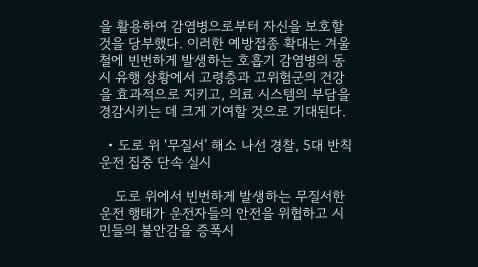을 활용하여 감염병으로부터 자신을 보호할 것을 당부했다. 이러한 예방접종 확대는 겨울철에 빈번하게 발생하는 호흡기 감염병의 동시 유행 상황에서 고령층과 고위험군의 건강을 효과적으로 지키고, 의료 시스템의 부담을 경감시키는 데 크게 기여할 것으로 기대된다.

  • 도로 위 ‘무질서’ 해소 나선 경찰, 5대 반칙 운전 집중 단속 실시

    도로 위에서 빈번하게 발생하는 무질서한 운전 행태가 운전자들의 안전을 위협하고 시민들의 불안감을 증폭시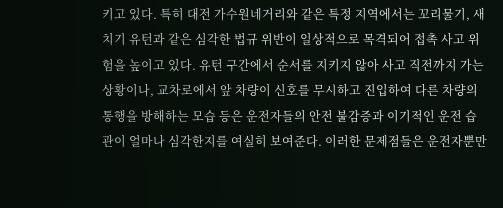키고 있다. 특히 대전 가수원네거리와 같은 특정 지역에서는 꼬리물기, 새치기 유턴과 같은 심각한 법규 위반이 일상적으로 목격되어 접촉 사고 위험을 높이고 있다. 유턴 구간에서 순서를 지키지 않아 사고 직전까지 가는 상황이나, 교차로에서 앞 차량이 신호를 무시하고 진입하여 다른 차량의 통행을 방해하는 모습 등은 운전자들의 안전 불감증과 이기적인 운전 습관이 얼마나 심각한지를 여실히 보여준다. 이러한 문제점들은 운전자뿐만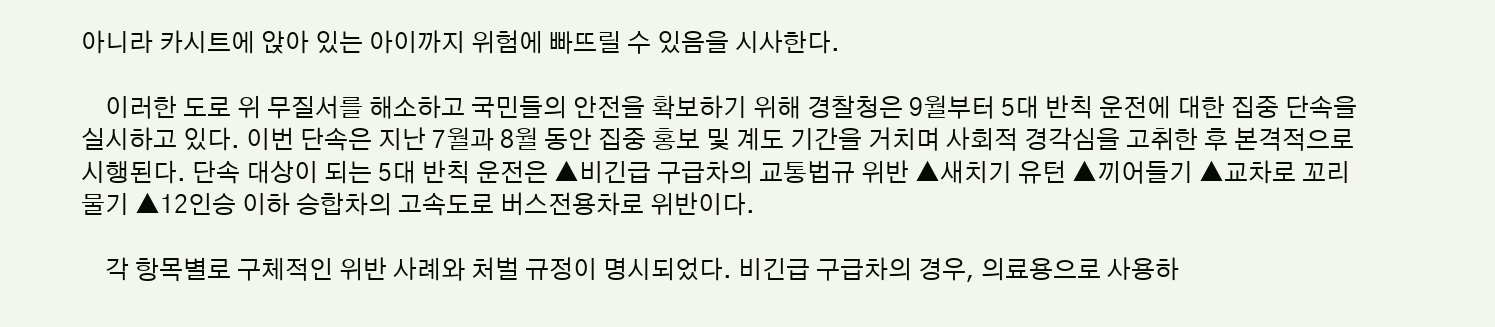아니라 카시트에 앉아 있는 아이까지 위험에 빠뜨릴 수 있음을 시사한다.

    이러한 도로 위 무질서를 해소하고 국민들의 안전을 확보하기 위해 경찰청은 9월부터 5대 반칙 운전에 대한 집중 단속을 실시하고 있다. 이번 단속은 지난 7월과 8월 동안 집중 홍보 및 계도 기간을 거치며 사회적 경각심을 고취한 후 본격적으로 시행된다. 단속 대상이 되는 5대 반칙 운전은 ▲비긴급 구급차의 교통법규 위반 ▲새치기 유턴 ▲끼어들기 ▲교차로 꼬리물기 ▲12인승 이하 승합차의 고속도로 버스전용차로 위반이다.

    각 항목별로 구체적인 위반 사례와 처벌 규정이 명시되었다. 비긴급 구급차의 경우, 의료용으로 사용하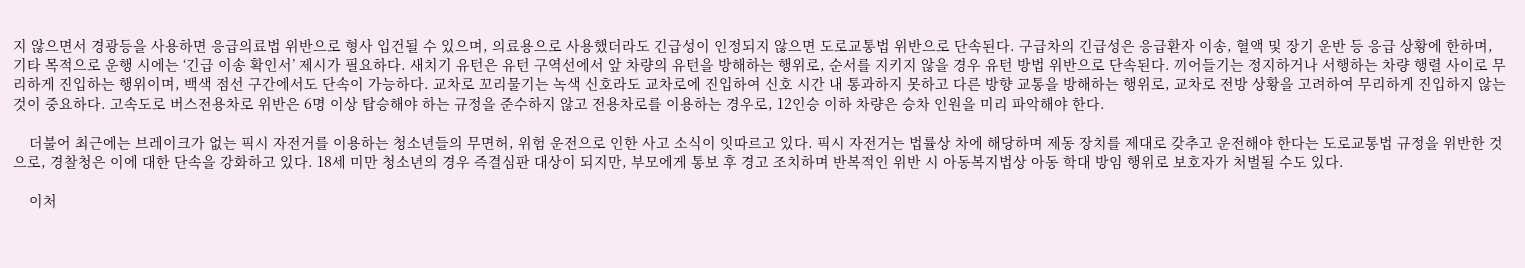지 않으면서 경광등을 사용하면 응급의료법 위반으로 형사 입건될 수 있으며, 의료용으로 사용했더라도 긴급성이 인정되지 않으면 도로교통법 위반으로 단속된다. 구급차의 긴급성은 응급환자 이송, 혈액 및 장기 운반 등 응급 상황에 한하며, 기타 목적으로 운행 시에는 ‘긴급 이송 확인서’ 제시가 필요하다. 새치기 유턴은 유턴 구역선에서 앞 차량의 유턴을 방해하는 행위로, 순서를 지키지 않을 경우 유턴 방법 위반으로 단속된다. 끼어들기는 정지하거나 서행하는 차량 행렬 사이로 무리하게 진입하는 행위이며, 백색 점선 구간에서도 단속이 가능하다. 교차로 꼬리물기는 녹색 신호라도 교차로에 진입하여 신호 시간 내 통과하지 못하고 다른 방향 교통을 방해하는 행위로, 교차로 전방 상황을 고려하여 무리하게 진입하지 않는 것이 중요하다. 고속도로 버스전용차로 위반은 6명 이상 탑승해야 하는 규정을 준수하지 않고 전용차로를 이용하는 경우로, 12인승 이하 차량은 승차 인원을 미리 파악해야 한다.

    더불어 최근에는 브레이크가 없는 픽시 자전거를 이용하는 청소년들의 무면허, 위험 운전으로 인한 사고 소식이 잇따르고 있다. 픽시 자전거는 법률상 차에 해당하며 제동 장치를 제대로 갖추고 운전해야 한다는 도로교통법 규정을 위반한 것으로, 경찰청은 이에 대한 단속을 강화하고 있다. 18세 미만 청소년의 경우 즉결심판 대상이 되지만, 부모에게 통보 후 경고 조치하며 반복적인 위반 시 아동복지법상 아동 학대 방임 행위로 보호자가 처벌될 수도 있다.

    이처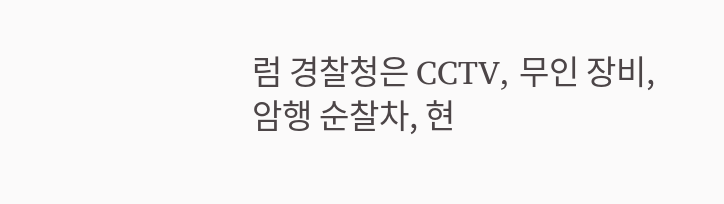럼 경찰청은 CCTV, 무인 장비, 암행 순찰차, 현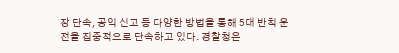장 단속, 공익 신고 등 다양한 방법을 통해 5대 반칙 운전을 집중적으로 단속하고 있다. 경찰청은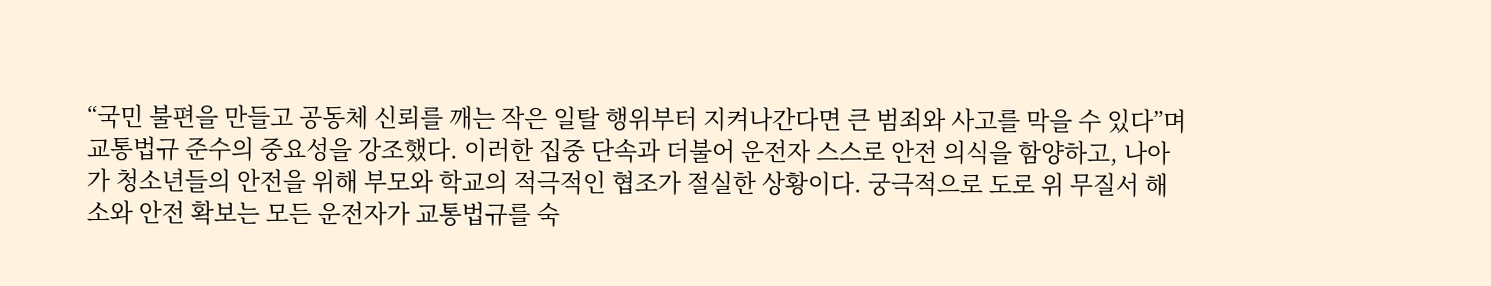“국민 불편을 만들고 공동체 신뢰를 깨는 작은 일탈 행위부터 지켜나간다면 큰 범죄와 사고를 막을 수 있다”며 교통법규 준수의 중요성을 강조했다. 이러한 집중 단속과 더불어 운전자 스스로 안전 의식을 함양하고, 나아가 청소년들의 안전을 위해 부모와 학교의 적극적인 협조가 절실한 상황이다. 궁극적으로 도로 위 무질서 해소와 안전 확보는 모든 운전자가 교통법규를 숙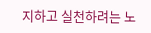지하고 실천하려는 노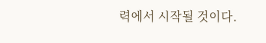력에서 시작될 것이다.